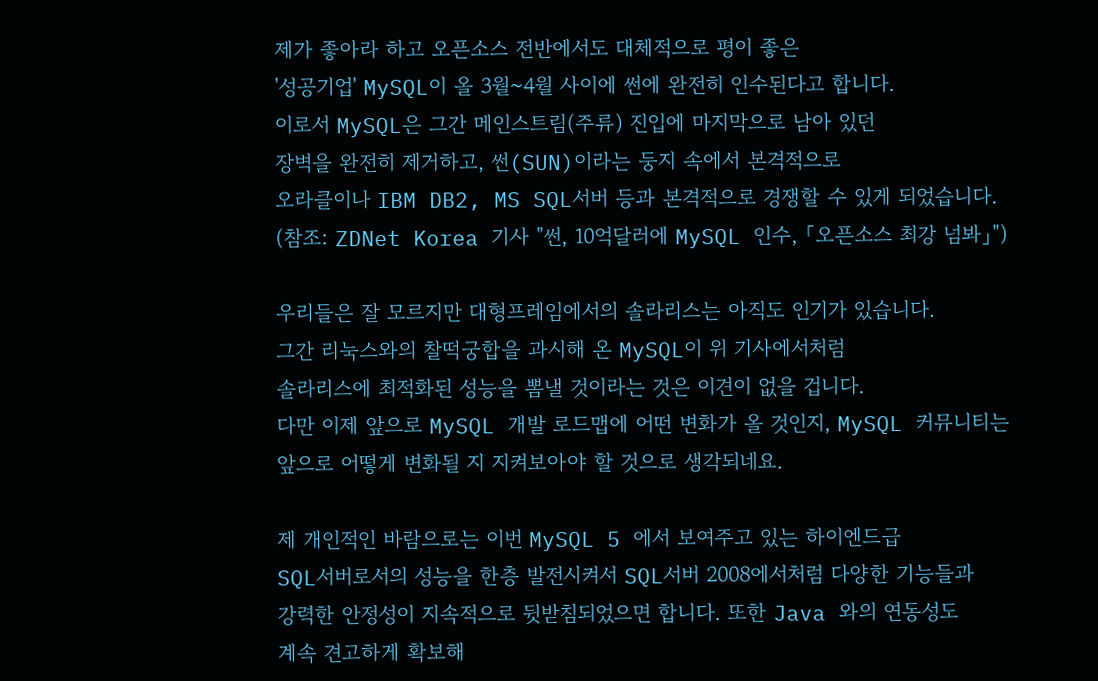제가 좋아라 하고 오픈소스 전반에서도 대체적으로 평이 좋은
'성공기업' MySQL이 올 3월~4월 사이에 썬에 완전히 인수된다고 합니다.
이로서 MySQL은 그간 메인스트림(주류) 진입에 마지막으로 남아 있던
장벽을 완전히 제거하고, 썬(SUN)이라는 둥지 속에서 본격적으로
오라클이나 IBM DB2, MS SQL서버 등과 본격적으로 경쟁할 수 있게 되었습니다.
(참조: ZDNet Korea 기사 "썬, 10억달러에 MySQL 인수, 「오픈소스 최강 넘봐」")

우리들은 잘 모르지만 대형프레임에서의 솔라리스는 아직도 인기가 있습니다.
그간 리눅스와의 찰떡궁합을 과시해 온 MySQL이 위 기사에서처럼
솔라리스에 최적화된 성능을 뽐낼 것이라는 것은 이견이 없을 겁니다.
다만 이제 앞으로 MySQL 개발 로드맵에 어떤 변화가 올 것인지, MySQL 커뮤니티는
앞으로 어떻게 변화될 지 지켜보아야 할 것으로 생각되네요.

제 개인적인 바람으로는 이번 MySQL 5 에서 보여주고 있는 하이엔드급
SQL서버로서의 성능을 한층 발전시켜서 SQL서버 2008에서처럼 다양한 기능들과
강력한 안정성이 지속적으로 뒷받침되었으면 합니다. 또한 Java 와의 연동성도
계속 견고하게 확보해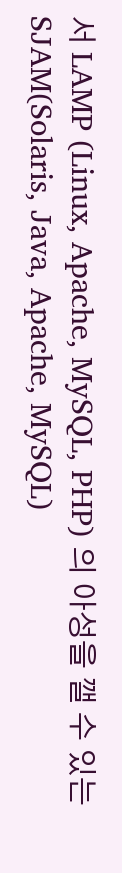서 LAMP (Linux, Apache, MySQL, PHP) 의 아성을 깰 수 있는
SJAM(Solaris, Java, Apache, MySQL)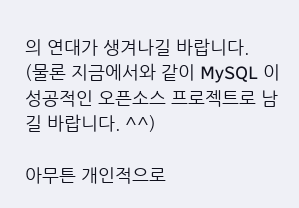의 연대가 생겨나길 바랍니다.
(물론 지금에서와 같이 MySQL 이 성공적인 오픈소스 프로젝트로 남길 바랍니다. ^^)

아무튼 개인적으로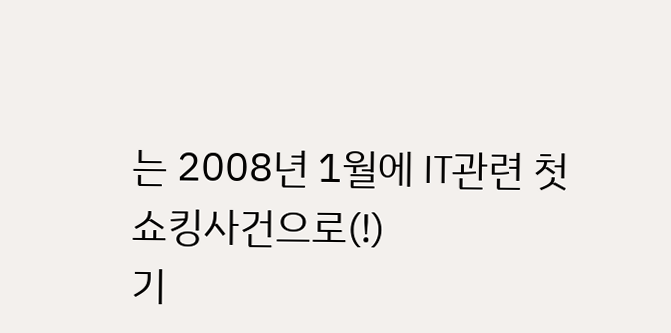는 2008년 1월에 IT관련 첫 쇼킹사건으로(!)
기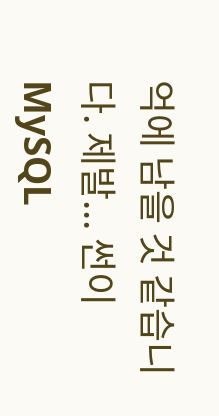억에 남을 것 같습니다. 제발... 썬이 MySQL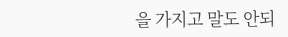을 가지고 말도 안되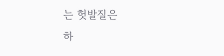는 헛발질은
하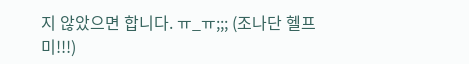지 않았으면 합니다. ㅠ_ㅠ;;; (조나단 헬프미!!!)